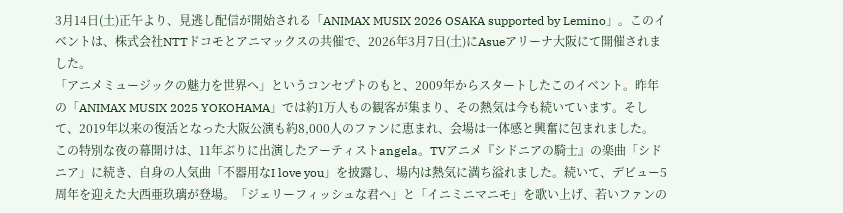3月14日(土)正午より、見逃し配信が開始される「ANIMAX MUSIX 2026 OSAKA supported by Lemino」。このイベントは、株式会社NTTドコモとアニマックスの共催で、2026年3月7日(土)にAsueアリーナ大阪にて開催されました。
「アニメミュージックの魅力を世界へ」というコンセプトのもと、2009年からスタートしたこのイベント。昨年の「ANIMAX MUSIX 2025 YOKOHAMA」では約1万人もの観客が集まり、その熱気は今も続いています。そして、2019年以来の復活となった大阪公演も約8,000人のファンに恵まれ、会場は一体感と興奮に包まれました。
この特別な夜の幕開けは、11年ぶりに出演したアーティストangela。TVアニメ『シドニアの騎士』の楽曲「シドニア」に続き、自身の人気曲「不器用なI love you」を披露し、場内は熱気に満ち溢れました。続いて、デビュー5周年を迎えた大西亜玖璃が登場。「ジェリーフィッシュな君へ」と「イニミニマニモ」を歌い上げ、若いファンの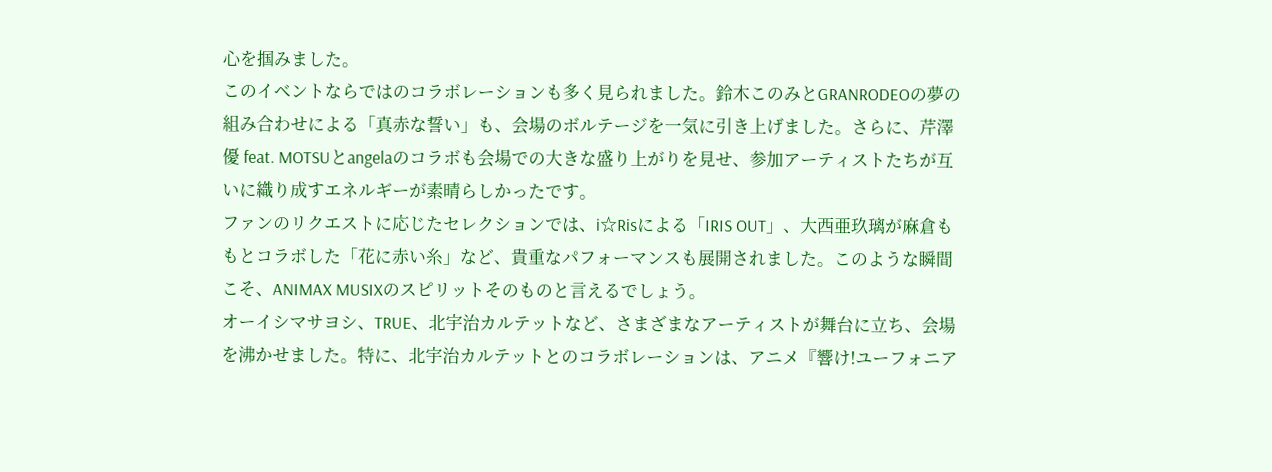心を掴みました。
このイベントならではのコラボレーションも多く見られました。鈴木このみとGRANRODEOの夢の組み合わせによる「真赤な誓い」も、会場のボルテージを一気に引き上げました。さらに、芹澤優 feat. MOTSUとangelaのコラボも会場での大きな盛り上がりを見せ、参加アーティストたちが互いに織り成すエネルギーが素晴らしかったです。
ファンのリクエストに応じたセレクションでは、i☆Risによる「IRIS OUT」、大西亜玖璃が麻倉ももとコラボした「花に赤い糸」など、貴重なパフォーマンスも展開されました。このような瞬間こそ、ANIMAX MUSIXのスピリットそのものと言えるでしょう。
オーイシマサヨシ、TRUE、北宇治カルテットなど、さまざまなアーティストが舞台に立ち、会場を沸かせました。特に、北宇治カルテットとのコラボレーションは、アニメ『響け!ユーフォニア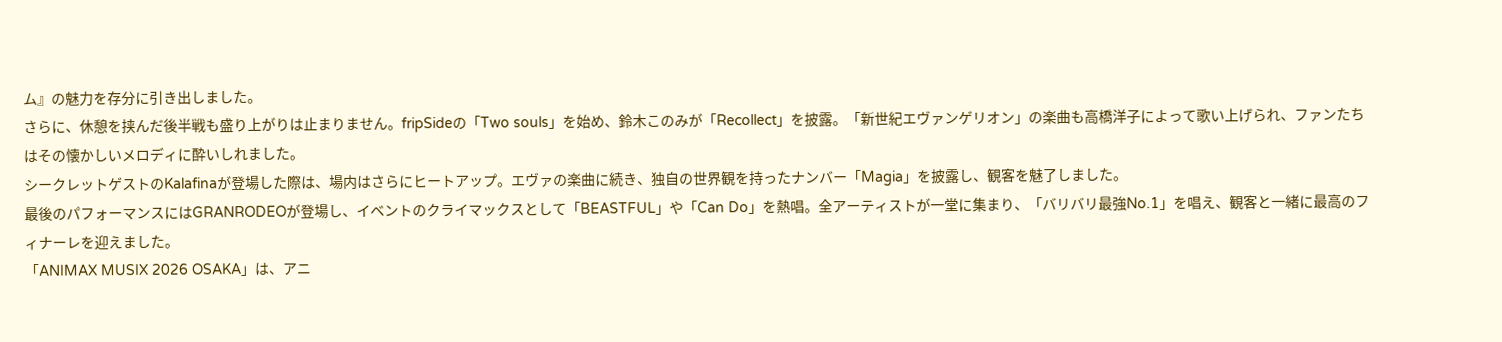ム』の魅力を存分に引き出しました。
さらに、休憩を挟んだ後半戦も盛り上がりは止まりません。fripSideの「Two souls」を始め、鈴木このみが「Recollect」を披露。「新世紀エヴァンゲリオン」の楽曲も高橋洋子によって歌い上げられ、ファンたちはその懐かしいメロディに酔いしれました。
シークレットゲストのKalafinaが登場した際は、場内はさらにヒートアップ。エヴァの楽曲に続き、独自の世界観を持ったナンバー「Magia」を披露し、観客を魅了しました。
最後のパフォーマンスにはGRANRODEOが登場し、イベントのクライマックスとして「BEASTFUL」や「Can Do」を熱唱。全アーティストが一堂に集まり、「バリバリ最強No.1」を唱え、観客と一緒に最高のフィナーレを迎えました。
「ANIMAX MUSIX 2026 OSAKA」は、アニ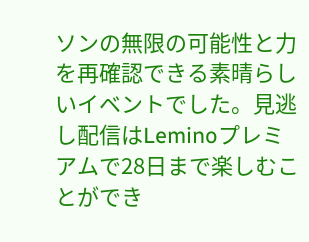ソンの無限の可能性と力を再確認できる素晴らしいイベントでした。見逃し配信はLeminoプレミアムで28日まで楽しむことができ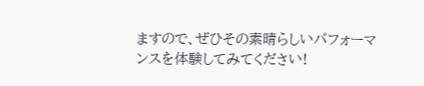ますので、ぜひその素晴らしいパフォーマンスを体験してみてください!